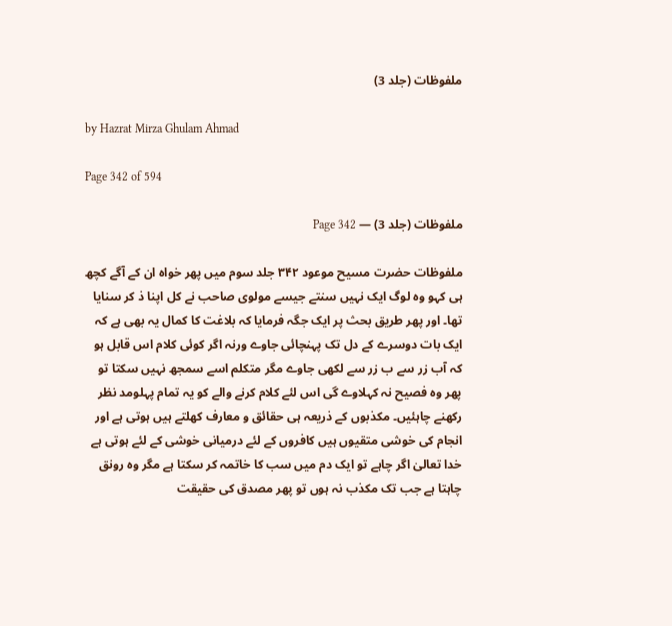ملفوظات (جلد 3)

by Hazrat Mirza Ghulam Ahmad

Page 342 of 594

ملفوظات (جلد 3) — Page 342

ملفوظات حضرت مسیح موعود ۳۴۲ جلد سوم میں پھر خواہ ان کے آگے کچھ ہی کہو وہ لوگ ایک نہیں سنتے جیسے مولوی صاحب نے کل اپنا ذ کر سنایا تھا۔ اور پھر طریق بحث پر ایک جگہ فرمایا کہ بلاغت کا کمال یہ بھی ہے کہ ایک بات دوسرے کے دل تک پہنچائی جاوے ورنہ اگر کوئی کلام اس قابل ہو کہ آب زر سے ب زر سے لکھی جاوے مگر متکلم اسے سمجھ نہیں سکتا تو پھر وہ فصیح نہ کہلاوے گی اس لئے کلام کرنے والے کو یہ تمام پہلومد نظر رکھنے چاہئیں۔ مکذبوں کے ذریعہ ہی حقائق و معارف کھلتے ہیں ہوتی ہے اور انجام کی خوشی متقیوں ہیں کافروں کے لئے درمیانی خوشی کے لئے ہوتی ہے خدا تعالیٰ اگر چاہے تو ایک دم میں سب کا خاتمہ کر سکتا ہے مگر وہ رونق چاہتا ہے جب تک مکذب نہ ہوں تو پھر مصدق کی حقیقت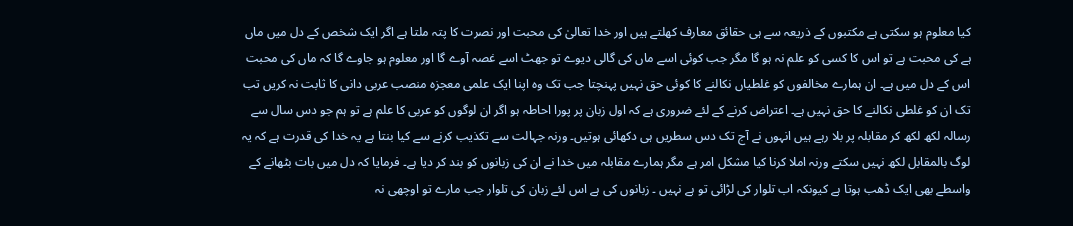کیا معلوم ہو سکتی ہے مکتبوں کے ذریعہ سے ہی حقائق معارف کھلتے ہیں اور خدا تعالیٰ کی محبت اور نصرت کا پتہ ملتا ہے اگر ایک شخص کے دل میں ماں ہے کی محبت ہے تو اس کا کسی کو علم نہ ہو گا مگر جب کوئی اسے ماں کی گالی دیوے تو جھٹ اسے غصہ آوے گا اور معلوم ہو جاوے گا کہ ماں کی محبت اس کے دل میں ہے۔ ان ہمارے مخالفوں کو غلطیاں نکالنے کا کوئی حق نہیں پہنچتا جب تک وہ اپنا ایک علمی معجزہ منصب عربی دانی کا ثابت نہ کریں تب تک ان کو غلطی نکالنے کا حق نہیں ہے۔ اعتراض کرنے کے لئے ضروری ہے کہ اول زبان پر پورا احاطہ ہو اگر ان لوگوں کو عربی کا علم ہے تو ہم جو دس سال سے رسالہ لکھ لکھ کر مقابلہ پر بلا رہے ہیں انہوں نے آج تک دس سطریں ہی دکھائی ہوتیں۔ ورنہ جہالت سے تکذیب کرنے سے کیا بنتا ہے یہ خدا کی قدرت ہے کہ یہ لوگ بالمقابل لکھ نہیں سکتے ورنہ املا کرنا کیا مشکل امر ہے مگر ہمارے مقابلہ میں خدا نے ان کی زبانوں کو بند کر دیا ہے۔ فرمایا کہ دل میں بات بٹھانے کے واسطے بھی ایک ڈھب ہوتا ہے کیونکہ اب تلوار کی لڑائی تو ہے نہیں ۔ زبانوں کی ہے اس لئے زبان کی تلوار جب مارے تو اوچھی نہ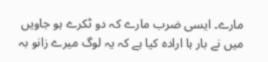مارے۔ ایسی ضرب مارے کہ دو ٹکرے ہو جاویں میں نے بار ہا ارادہ کیا ہے کہ یہ لوگ میرے زانو بہ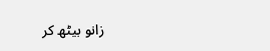زانو بیٹھ کر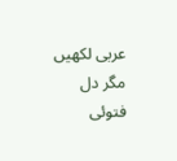عربی لکھیں مگر دل فتوئی